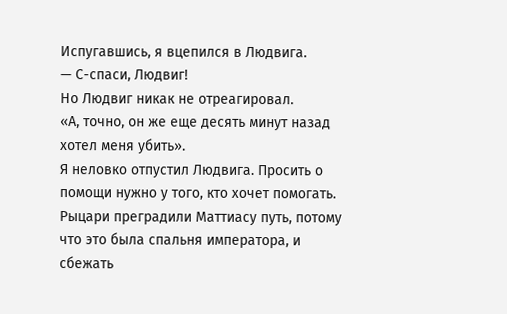Испугавшись, я вцепился в Людвига.
— С-спаси, Людвиг!
Но Людвиг никак не отреагировал.
«А, точно, он же еще десять минут назад хотел меня убить».
Я неловко отпустил Людвига. Просить о помощи нужно у того, кто хочет помогать.
Рыцари преградили Маттиасу путь, потому что это была спальня императора, и сбежать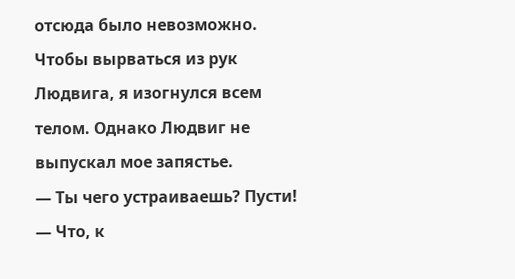отсюда было невозможно.
Чтобы вырваться из рук Людвига, я изогнулся всем телом. Однако Людвиг не выпускал мое запястье.
— Ты чего устраиваешь? Пусти!
— Что, к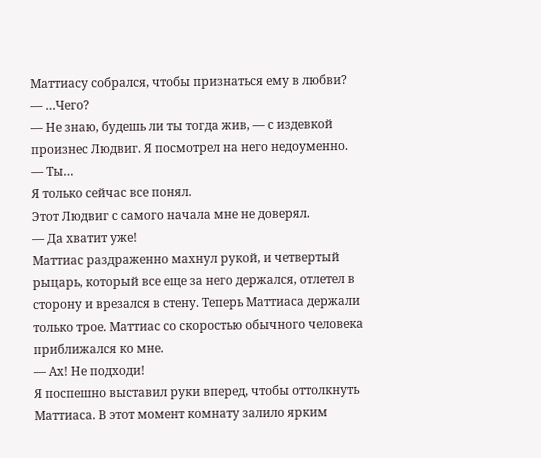Маттиасу собрался, чтобы признаться ему в любви?
— …Чего?
— Не знаю, будешь ли ты тогда жив, — с издевкой произнес Людвиг. Я посмотрел на него недоуменно.
— Ты…
Я только сейчас все понял.
Этот Людвиг с самого начала мне не доверял.
— Да хватит уже!
Маттиас раздраженно махнул рукой, и четвертый рыцарь, который все еще за него держался, отлетел в сторону и врезался в стену. Теперь Маттиаса держали только трое. Маттиас со скоростью обычного человека приближался ко мне.
— Ах! Не подходи!
Я поспешно выставил руки вперед, чтобы оттолкнуть Маттиаса. В этот момент комнату залило ярким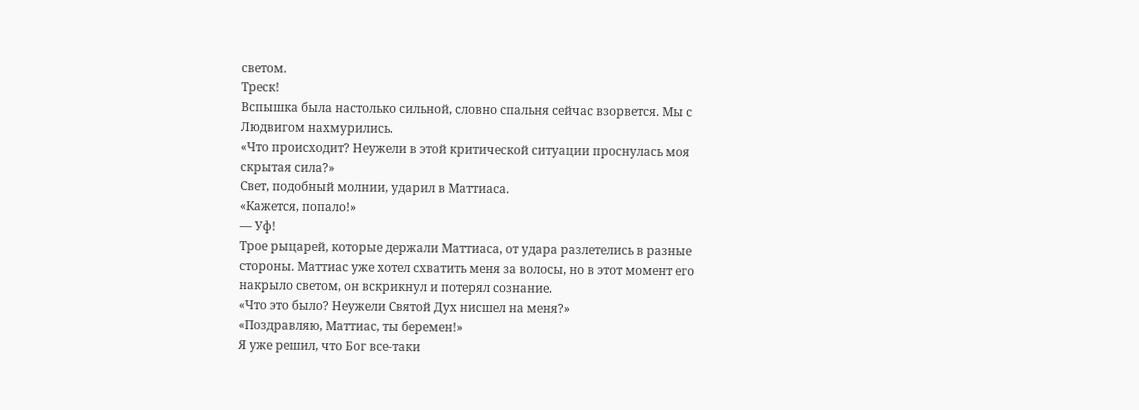светом.
Треск!
Вспышка была настолько сильной, словно спальня сейчас взорвется. Мы с Людвигом нахмурились.
«Что происходит? Неужели в этой критической ситуации проснулась моя скрытая сила?»
Свет, подобный молнии, ударил в Маттиаса.
«Кажется, попало!»
— Уф!
Трое рыцарей, которые держали Маттиаса, от удара разлетелись в разные стороны. Маттиас уже хотел схватить меня за волосы, но в этот момент его накрыло светом, он вскрикнул и потерял сознание.
«Что это было? Неужели Святой Дух нисшел на меня?»
«Поздравляю, Маттиас, ты беремен!»
Я уже решил, что Бог все-таки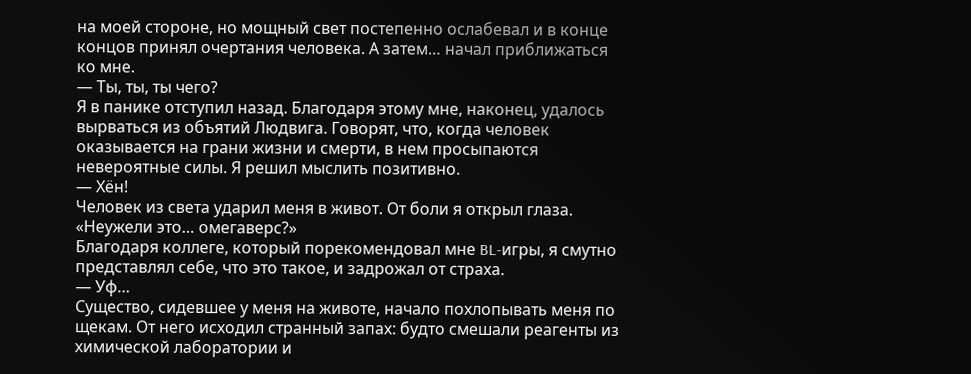на моей стороне, но мощный свет постепенно ослабевал и в конце концов принял очертания человека. А затем… начал приближаться ко мне.
— Ты, ты, ты чего?
Я в панике отступил назад. Благодаря этому мне, наконец, удалось вырваться из объятий Людвига. Говорят, что, когда человек оказывается на грани жизни и смерти, в нем просыпаются невероятные силы. Я решил мыслить позитивно.
— Хён!
Человек из света ударил меня в живот. От боли я открыл глаза.
«Неужели это… омегаверс?»
Благодаря коллеге, который порекомендовал мне BL-игры, я смутно представлял себе, что это такое, и задрожал от страха.
— Уф…
Существо, сидевшее у меня на животе, начало похлопывать меня по щекам. От него исходил странный запах: будто смешали реагенты из химической лаборатории и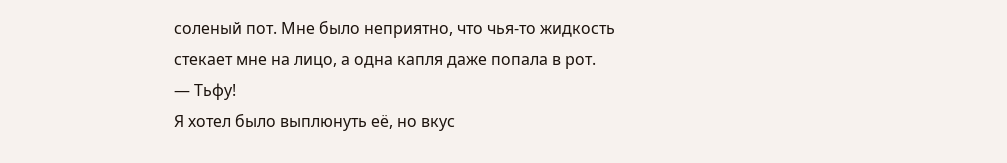соленый пот. Мне было неприятно, что чья-то жидкость стекает мне на лицо, а одна капля даже попала в рот.
— Тьфу!
Я хотел было выплюнуть её, но вкус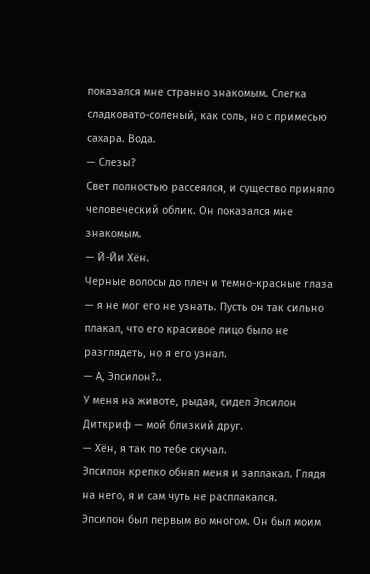показался мне странно знакомым. Слегка сладковато-соленый, как соль, но с примесью сахара. Вода.
— Слезы?
Свет полностью рассеялся, и существо приняло человеческий облик. Он показался мне знакомым.
— Й-Йи Хён.
Черные волосы до плеч и темно-красные глаза — я не мог его не узнать. Пусть он так сильно плакал, что его красивое лицо было не разглядеть, но я его узнал.
— А, Эпсилон?..
У меня на животе, рыдая, сидел Эпсилон Диткриф — мой близкий друг.
— Хён, я так по тебе скучал.
Эпсилон крепко обнял меня и заплакал. Глядя на него, я и сам чуть не расплакался.
Эпсилон был первым во многом. Он был моим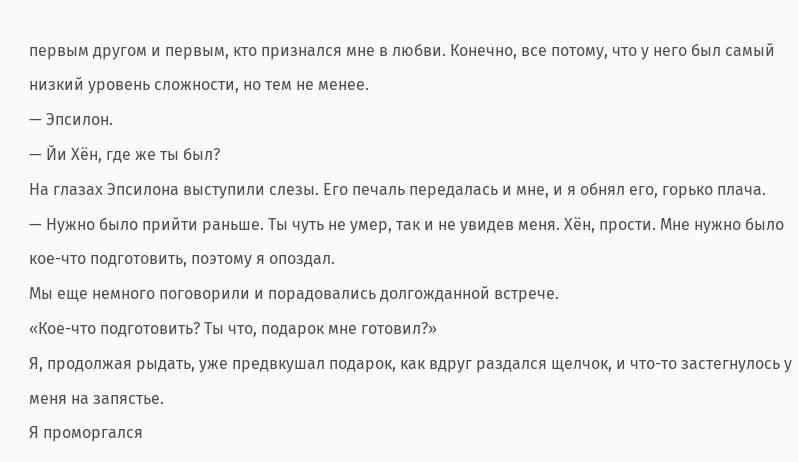первым другом и первым, кто признался мне в любви. Конечно, все потому, что у него был самый низкий уровень сложности, но тем не менее.
— Эпсилон.
— Йи Хён, где же ты был?
На глазах Эпсилона выступили слезы. Его печаль передалась и мне, и я обнял его, горько плача.
— Нужно было прийти раньше. Ты чуть не умер, так и не увидев меня. Хён, прости. Мне нужно было кое-что подготовить, поэтому я опоздал.
Мы еще немного поговорили и порадовались долгожданной встрече.
«Кое-что подготовить? Ты что, подарок мне готовил?»
Я, продолжая рыдать, уже предвкушал подарок, как вдруг раздался щелчок, и что-то застегнулось у меня на запястье.
Я проморгался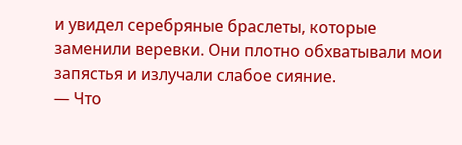и увидел серебряные браслеты, которые заменили веревки. Они плотно обхватывали мои запястья и излучали слабое сияние.
— Что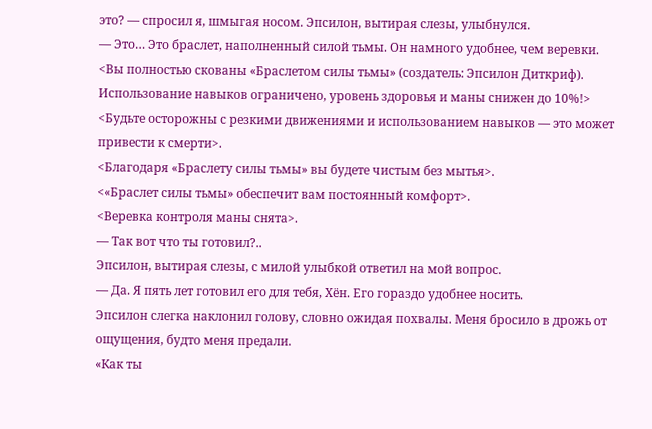это? — спросил я, шмыгая носом. Эпсилон, вытирая слезы, улыбнулся.
— Это… Это браслет, наполненный силой тьмы. Он намного удобнее, чем веревки.
<Вы полностью скованы «Браслетом силы тьмы» (создатель: Эпсилон Диткриф). Использование навыков ограничено, уровень здоровья и маны снижен до 10%!>
<Будьте осторожны с резкими движениями и использованием навыков — это может привести к смерти>.
<Благодаря «Браслету силы тьмы» вы будете чистым без мытья>.
<«Браслет силы тьмы» обеспечит вам постоянный комфорт>.
<Веревка контроля маны снята>.
— Так вот что ты готовил?..
Эпсилон, вытирая слезы, с милой улыбкой ответил на мой вопрос.
— Да. Я пять лет готовил его для тебя, Хён. Его гораздо удобнее носить.
Эпсилон слегка наклонил голову, словно ожидая похвалы. Меня бросило в дрожь от ощущения, будто меня предали.
«Как ты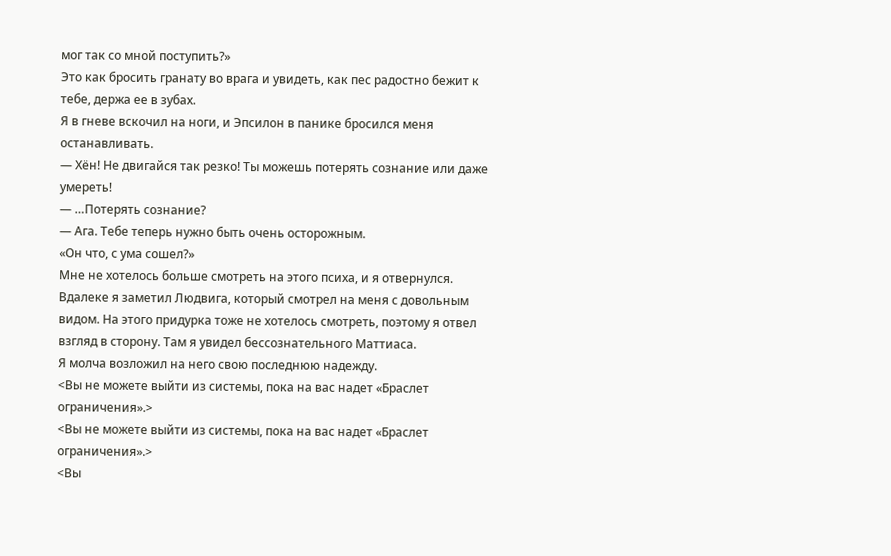мог так со мной поступить?»
Это как бросить гранату во врага и увидеть, как пес радостно бежит к тебе, держа ее в зубах.
Я в гневе вскочил на ноги, и Эпсилон в панике бросился меня останавливать.
— Хён! Не двигайся так резко! Ты можешь потерять сознание или даже умереть!
— …Потерять сознание?
— Ага. Тебе теперь нужно быть очень осторожным.
«Он что, с ума сошел?»
Мне не хотелось больше смотреть на этого психа, и я отвернулся. Вдалеке я заметил Людвига, который смотрел на меня с довольным видом. На этого придурка тоже не хотелось смотреть, поэтому я отвел взгляд в сторону. Там я увидел бессознательного Маттиаса.
Я молча возложил на него свою последнюю надежду.
<Вы не можете выйти из системы, пока на вас надет «Браслет ограничения».>
<Вы не можете выйти из системы, пока на вас надет «Браслет ограничения».>
<Вы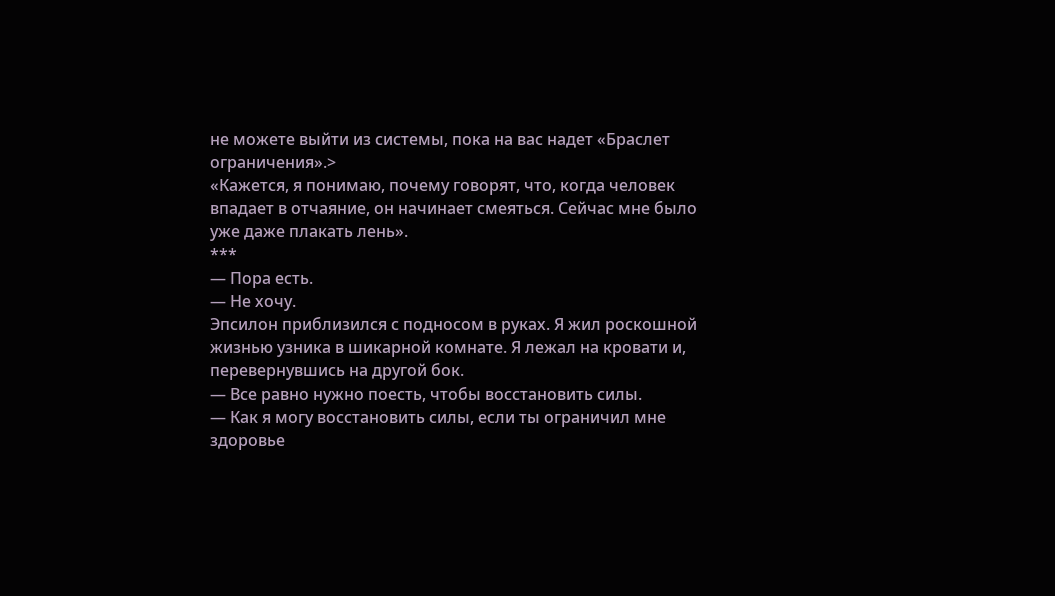не можете выйти из системы, пока на вас надет «Браслет ограничения».>
«Кажется, я понимаю, почему говорят, что, когда человек впадает в отчаяние, он начинает смеяться. Сейчас мне было уже даже плакать лень».
***
— Пора есть.
— Не хочу.
Эпсилон приблизился с подносом в руках. Я жил роскошной жизнью узника в шикарной комнате. Я лежал на кровати и, перевернувшись на другой бок.
— Все равно нужно поесть, чтобы восстановить силы.
— Как я могу восстановить силы, если ты ограничил мне здоровье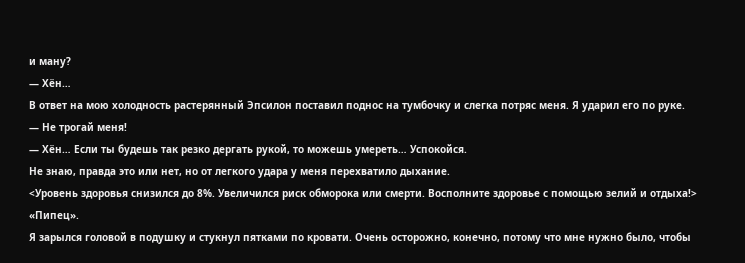и ману?
— Хён…
В ответ на мою холодность растерянный Эпсилон поставил поднос на тумбочку и слегка потряс меня. Я ударил его по руке.
— Не трогай меня!
— Хён… Если ты будешь так резко дергать рукой, то можешь умереть… Успокойся.
Не знаю, правда это или нет, но от легкого удара у меня перехватило дыхание.
<Уровень здоровья снизился до 8%. Увеличился риск обморока или смерти. Восполните здоровье с помощью зелий и отдыха!>
«Пипец».
Я зарылся головой в подушку и стукнул пятками по кровати. Очень осторожно, конечно, потому что мне нужно было, чтобы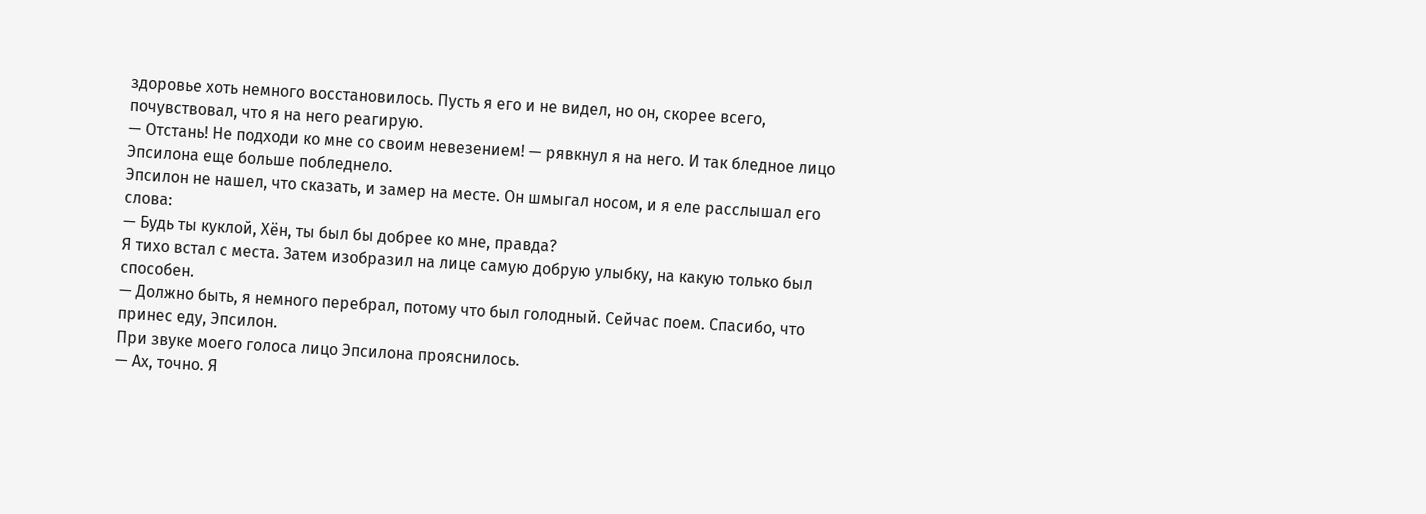здоровье хоть немного восстановилось. Пусть я его и не видел, но он, скорее всего, почувствовал, что я на него реагирую.
— Отстань! Не подходи ко мне со своим невезением! — рявкнул я на него. И так бледное лицо Эпсилона еще больше побледнело.
Эпсилон не нашел, что сказать, и замер на месте. Он шмыгал носом, и я еле расслышал его слова:
— Будь ты куклой, Хён, ты был бы добрее ко мне, правда?
Я тихо встал с места. Затем изобразил на лице самую добрую улыбку, на какую только был способен.
— Должно быть, я немного перебрал, потому что был голодный. Сейчас поем. Спасибо, что принес еду, Эпсилон.
При звуке моего голоса лицо Эпсилона прояснилось.
— Ах, точно. Я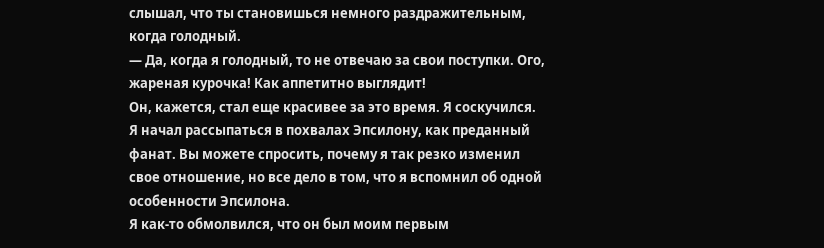слышал, что ты становишься немного раздражительным, когда голодный.
— Да, когда я голодный, то не отвечаю за свои поступки. Ого, жареная курочка! Как аппетитно выглядит!
Он, кажется, стал еще красивее за это время. Я соскучился. Я начал рассыпаться в похвалах Эпсилону, как преданный фанат. Вы можете спросить, почему я так резко изменил свое отношение, но все дело в том, что я вспомнил об одной особенности Эпсилона.
Я как-то обмолвился, что он был моим первым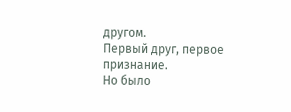другом.
Первый друг, первое признание.
Но было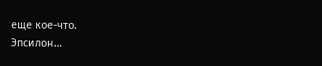еще кое-что.
Эпсилон…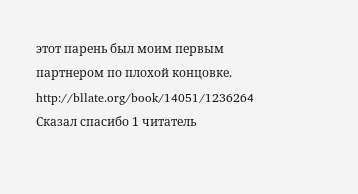этот парень был моим первым партнером по плохой концовке.
http://bllate.org/book/14051/1236264
Сказал спасибо 1 читатель